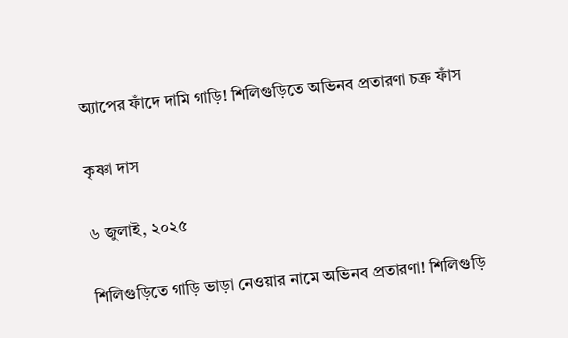অ্যাপের ফাঁদে দামি গাড়ি! শিলিগুড়িতে অভিনব প্রতারণা চক্র ফাঁস

কৃষ্ণা দাস

৬ জুলাই, ২০২৫

শিলিগুড়িতে গাড়ি ভাড়া নেওয়ার নামে অভিনব প্রতারণা! শিলিগুড়ি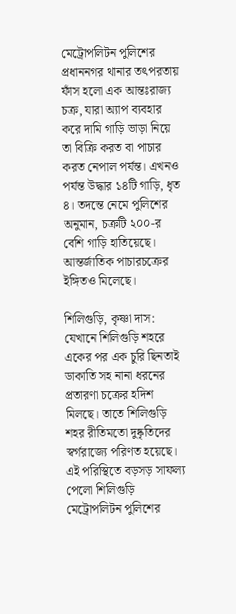মেট্রোপলিটন পুলিশের প্রধাননগর থানার তৎপরতায় ফাঁস হলো এক আন্তঃরাজ্য চক্র, যারা অ্যাপ ব্যবহার করে দামি গাড়ি ভাড়া নিয়ে তা বিক্রি করত বা পাচার করত নেপাল পর্যন্ত। এখনও পর্যন্ত উদ্ধার ১৪টি গাড়ি, ধৃত ৪। তদন্তে নেমে পুলিশের অনুমান, চক্রটি ২০০-র বেশি গাড়ি হাতিয়েছে। আন্তর্জাতিক পাচারচক্রের ইঙ্গিতও মিলেছে।

শিলিগুড়ি, কৃষ্ণা দাস: যেখানে শিলিগুড়ি শহরে একের পর এক চুরি ছিনতাই ডাকাতি সহ নানা ধরনের প্রতারণা চক্রের হদিশ মিলছে। তাতে শিলিগুড়ি শহর রীতিমতো দুষ্কৃতিদের স্বর্গরাজ্যে পরিণত হয়েছে। এই পরিস্থিতে বড়সড় সাফল্য পেলো শিলিগুড়ি মেট্রোপলিটন পুলিশের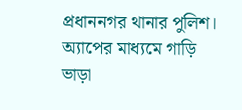প্রধাননগর থানার পুলিশ। অ্যাপের মাধ্যমে গাড়ি ভাড়া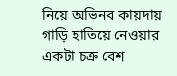নিয়ে অভিনব কায়দায় গাড়ি হাতিয়ে নেওয়ার একটা চক্র বেশ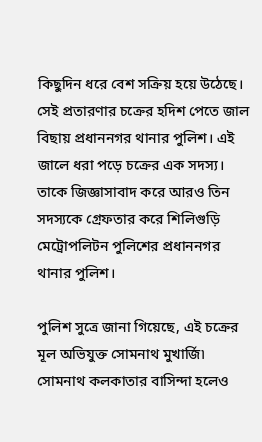কিছুদিন ধরে বেশ সক্রিয় হয়ে উঠেছে। সেই প্রতারণার চক্রের হদিশ পেতে জাল বিছায় প্রধাননগর থানার পুলিশ। এই জালে ধরা পড়ে চক্রের এক সদস্য। তাকে জিজ্ঞাসাবাদ করে আরও তিন সদস্যকে গ্রেফতার করে শিলিগুড়ি মেট্রোপলিটন পুলিশের প্রধাননগর থানার পুলিশ।

পুলিশ সুত্রে জানা গিয়েছে, এই চক্রের মূল অভিযুক্ত সোমনাথ মুখার্জি৷ সোমনাথ কলকাতার বাসিন্দা হলেও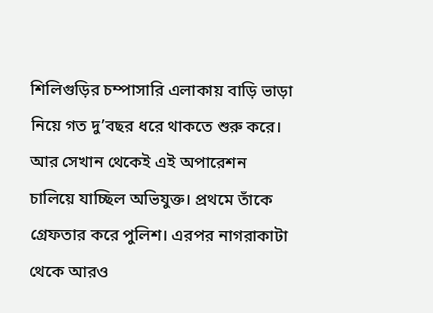শিলিগুড়ির চম্পাসারি এলাকায় বাড়ি ভাড়া নিয়ে গত দু’বছর ধরে থাকতে শুরু করে। আর সেখান থেকেই এই অপারেশন চালিয়ে যাচ্ছিল অভিযুক্ত। প্রথমে তাঁকে গ্রেফতার করে পুলিশ। এরপর নাগরাকাটা থেকে আরও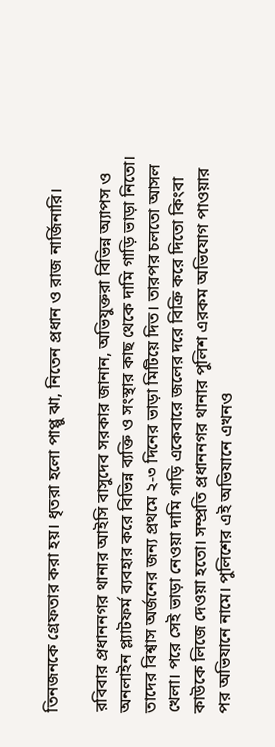তিনজনকে গ্রেফতার করা হয়। ধৃতরা হলো পাপ্পু ঝা, নিতেন প্রধান ও রাজ নার্জিনারি।

রবিবার প্রধাননগর থানার আইসি বাসুদেব সরকার জানান, অভিযুক্তরা বিভিন্ন অ্যাপস ও অনলাইন প্ল্যাটফর্ম ব্যবহার করে বিভিন্ন ব্যক্তি ও সংস্থার কাছ থেকে দামি গাড়ি ভাড়া নিতো। তাদের বিশ্বাস অর্জনের জন্য প্রথমে ২-৩ দিনের ভাড়া মিটিয়ে দিত। তারপর চলতো আসল খেলা। পরে সেই ভাড়া নেওয়া দামি গাড়ি একেবারে জলের দরে বিক্রি করে দিতো কিংবা কাউকে লিজে দেওয়া হতো। সম্প্রতি প্রধাননগর থানার পুলিশ এরকম অভিযোগ পাওয়ার পর অভিযানে নামে। পুলিশের এই অভিযানে এখনও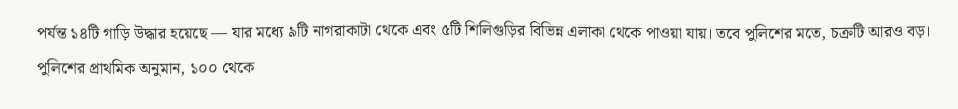পর্যন্ত ১৪টি গাড়ি উদ্ধার হয়েছে — যার মধ্যে ৯টি নাগরাকাটা থেকে এবং ৫টি শিলিগুড়ির বিভিন্ন এলাকা থেকে পাওয়া যায়। তবে পুলিশের মতে, চক্রটি আরও বড়। পুলিশের প্রাথমিক অনুমান, ১০০ থেকে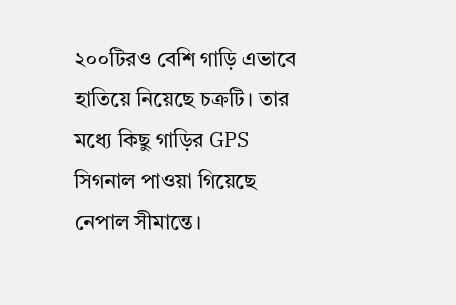২০০টিরও বেশি গাড়ি এভাবে হাতিয়ে নিয়েছে চক্রটি। তার মধ্যে কিছু গাড়ির GPS সিগনাল পাওয়া গিয়েছে নেপাল সীমান্তে।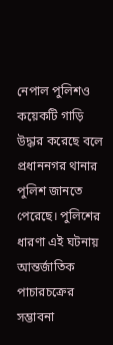নেপাল পুলিশও কয়েকটি গাড়ি উদ্ধার করেছে বলে প্রধাননগর থানার পুলিশ জানতে পেরেছে। পুলিশের ধারণা এই ঘটনায় আন্তর্জাতিক পাচারচক্রের সম্ভাবনা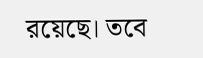রয়েছে। তবে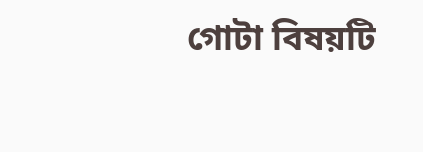গোটা বিষয়টি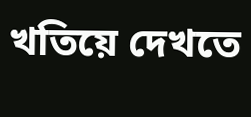খতিয়ে দেখতে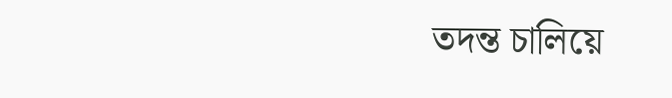তদন্ত চালিয়ে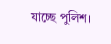যাচ্ছে পুলিশ। ‌